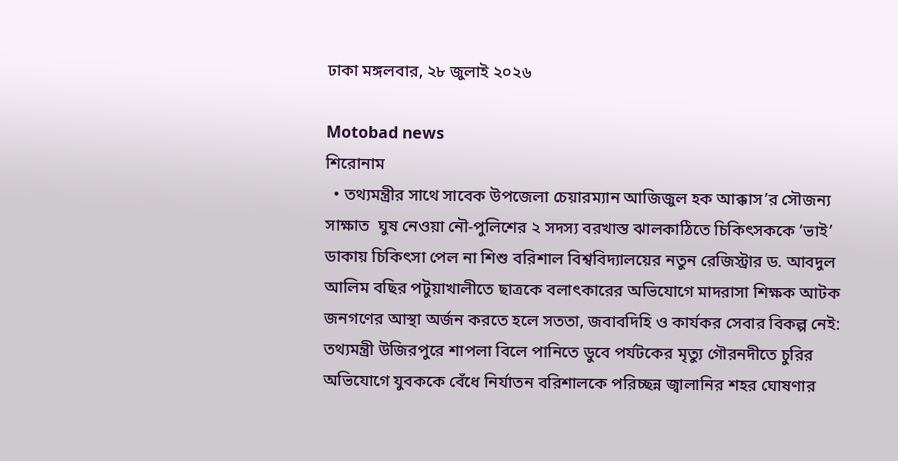ঢাকা মঙ্গলবার, ২৮ জুলাই ২০২৬

Motobad news
শিরোনাম
  • তথ্যমন্ত্রীর সাথে সাবেক উপজেলা চেয়ারম্যান আজিজুল হক আক্কাস’র সৌজন্য সাক্ষাত  ঘুষ নেওয়া নৌ-পুলিশের ২ সদস্য বরখাস্ত ঝালকাঠিতে চিকিৎসককে ‘ভাই’ ডাকায় চিকিৎসা পেল না শিশু বরিশাল বিশ্ববিদ্যালয়ের নতুন রেজিস্ট্রার ড. আবদুল আলিম বছির পটুয়াখালীতে ছাত্রকে বলাৎকারের অভিযোগে মাদরাসা শিক্ষক আটক জনগণের আস্থা অর্জন করতে হলে সততা, জবাবদিহি ও কার্যকর সেবার বিকল্প নেই: তথ্যমন্ত্রী উজিরপুরে শাপলা বিলে পানিতে ডুবে পর্যটকের মৃত্যু গৌরনদীতে চুরির অভিযোগে যুবককে বেঁধে নির্যাতন বরিশালকে পরিচ্ছন্ন জ্বালানির শহর ঘোষণার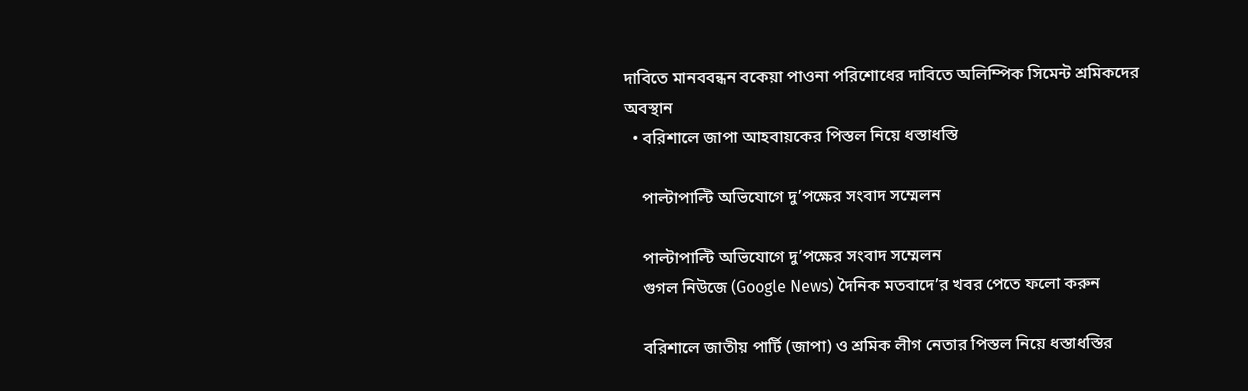দাবিতে মানববন্ধন বকেয়া পাওনা পরিশোধের দাবিতে অলিম্পিক সিমেন্ট শ্রমিকদের অবস্থান
  • বরিশালে জাপা আহবায়কের পিস্তল নিয়ে ধস্তাধস্তি

    পাল্টাপাল্টি অভিযোগে দু’পক্ষের সংবাদ সম্মেলন

    পাল্টাপাল্টি অভিযোগে দু’পক্ষের সংবাদ সম্মেলন
    গুগল নিউজে (Google News) দৈনিক মতবাদে’র খবর পেতে ফলো করুন

    বরিশালে জাতীয় পার্টি (জাপা) ও শ্রমিক লীগ নেতার পিস্তল নিয়ে ধস্তাধস্তির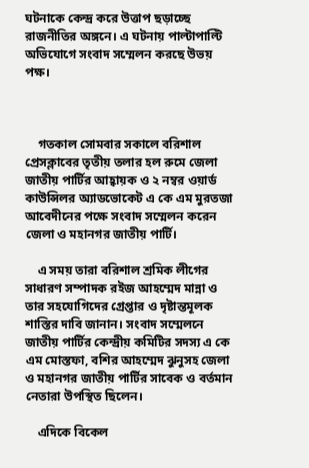ঘটনাকে কেন্দ্র করে উত্তাপ ছড়াচ্ছে রাজনীতির অঙ্গনে। এ ঘটনায় পাল্টাপাল্টি অভিযোগে সংবাদ সম্মেলন করছে উভয় পক্ষ।



    গতকাল সোমবার সকালে বরিশাল প্রেসক্লাবের তৃতীয় তলার হল রুমে জেলা জাতীয় পার্টির আহ্বায়ক ও ২ নম্বর ওয়ার্ড কাউন্সিলর অ্যাডভোকেট এ কে এম মুরতজা আবেদীনের পক্ষে সংবাদ সম্মেলন করেন জেলা ও মহানগর জাতীয় পার্টি।

    এ সময় তারা বরিশাল শ্রমিক লীগের সাধারণ সম্পাদক রইজ আহম্মেদ মান্না ও তার সহযোগিদের গ্রেপ্তার ও দৃষ্টান্তমূলক শাস্তির দাবি জানান। সংবাদ সম্মেলনে জাতীয় পার্টির কেন্দ্রীয় কমিটির সদস্য এ কে এম মোস্তফা, বশির আহম্মেদ ঝুনুসহ জেলা ও মহানগর জাতীয় পার্টির সাবেক ও বর্তমান নেতারা উপস্থিত ছিলেন।

    এদিকে বিকেল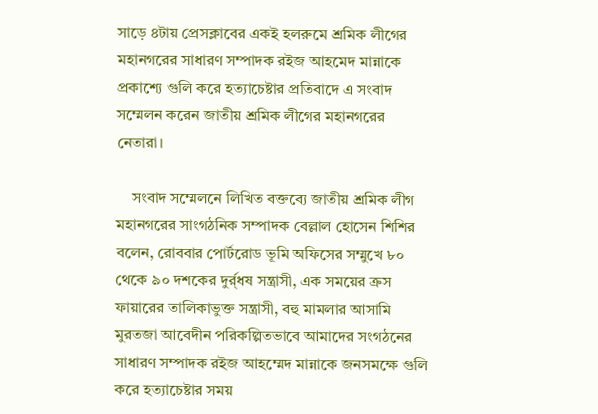সাড়ে ৪টায় প্রেসক্লাবের একই হলরুমে শ্রমিক লীগের মহানগরের সাধারণ সম্পাদক রইজ আহমেদ মান্নাকে প্রকাশ্যে গুলি করে হত্যাচেষ্টার প্রতিবাদে এ সংবাদ সম্মেলন করেন জাতীয় শ্রমিক লীগের মহানগরের নেতারা।

    সংবাদ সম্মেলনে লিখিত বক্তব্যে জাতীয় শ্রমিক লীগ মহানগরের সাংগঠনিক সম্পাদক বেল্লাল হোসেন শিশির বলেন, রোববার পোর্টরোড ভূমি অফিসের সম্মুখে ৮০ থেকে ৯০ দশকের দুর্র্ধষ সন্ত্রাসী, এক সময়ের ক্রস ফায়ারের তালিকাভুক্ত সন্ত্রাসী, বহু মামলার আসামি মুরতজা আবেদীন পরিকল্পিতভাবে আমাদের সংগঠনের সাধারণ সম্পাদক রইজ আহম্মেদ মান্নাকে জনসমক্ষে গুলি করে হত্যাচেষ্টার সময়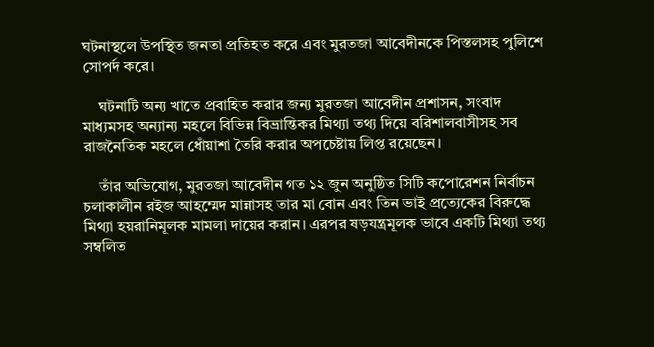ঘটনাস্থলে উপস্থিত জনতা প্রতিহত করে এবং মুরতজা আবেদীনকে পিস্তলসহ পুলিশে সোপর্দ করে।

    ঘটনাটি অন্য খাতে প্রবাহিত করার জন্য মুরতজা আবেদীন প্রশাসন, সংবাদ মাধ্যমসহ অন্যান্য মহলে বিভিন্ন বিভ্রান্তিকর মিথ্যা তথ্য দিয়ে বরিশালবাসীসহ সব রাজনৈতিক মহলে ধোঁয়াশা তৈরি করার অপচেষ্টায় লিপ্ত রয়েছেন।

    তাঁর অভিযোগ, মুরতজা আবেদীন গত ১২ জুন অনুষ্ঠিত সিটি কপোরেশন নির্বাচন চলাকালীন রইজ আহম্মেদ মান্নাসহ তার মা বোন এবং তিন ভাই প্রত্যেকের বিরুদ্ধে মিথ্যা হয়রানিমূলক মামলা দায়ের করান। এরপর ষড়যন্ত্রমূলক ভাবে একটি মিথ্যা তথ্য সম্বলিত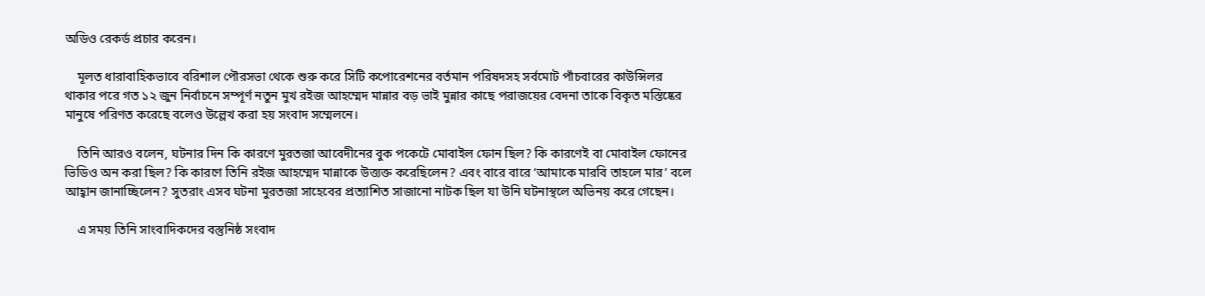অডিও রেকর্ড প্রচার করেন।

    মূলত ধারাবাহিকভাবে বরিশাল পৌরসভা থেকে শুরু করে সিটি কপোরেশনের বর্তমান পরিষদসহ সর্বমোট পাঁচবারের কাউন্সিলর থাকার পরে গত ১২ জুন নির্বাচনে সম্পূর্ণ নতুন মুখ রইজ আহম্মেদ মান্নার বড় ভাই মুন্নার কাছে পরাজয়ের বেদনা তাকে বিকৃত মস্তিষ্কের মানুষে পরিণত করেছে বলেও উল্লেখ করা হয় সংবাদ সম্মেলনে।

    তিনি আরও বলেন, ঘটনার দিন কি কারণে মুরতজা আবেদীনের বুক পকেটে মোবাইল ফোন ছিল? কি কারণেই বা মোবাইল ফোনের ভিডিও অন করা ছিল? কি কারণে তিনি রইজ আহম্মেদ মান্নাকে উত্ত্যক্ত করেছিলেন? এবং বারে বারে ‘আমাকে মারবি তাহলে মার’ বলে আহ্বান জানাচ্ছিলেন? সুতরাং এসব ঘটনা মুরতজা সাহেবের প্রত্যাশিত সাজানো নাটক ছিল যা উনি ঘটনাস্থলে অভিনয় করে গেছেন।

    এ সময় তিনি সাংবাদিকদের বস্তুনিষ্ঠ সংবাদ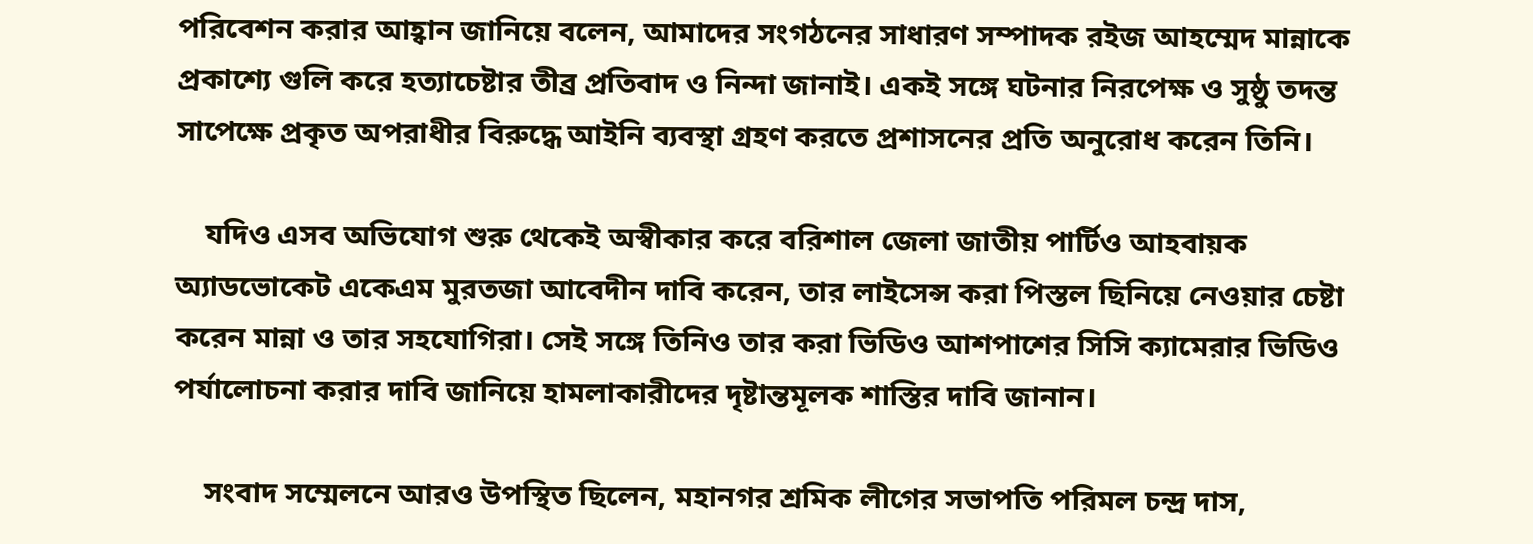পরিবেশন করার আহ্বান জানিয়ে বলেন, আমাদের সংগঠনের সাধারণ সম্পাদক রইজ আহম্মেদ মান্নাকে প্রকাশ্যে গুলি করে হত্যাচেষ্টার তীব্র প্রতিবাদ ও নিন্দা জানাই। একই সঙ্গে ঘটনার নিরপেক্ষ ও সুষ্ঠু তদন্ত সাপেক্ষে প্রকৃত অপরাধীর বিরুদ্ধে আইনি ব্যবস্থা গ্রহণ করতে প্রশাসনের প্রতি অনুরোধ করেন তিনি।

    যদিও এসব অভিযোগ শুরু থেকেই অস্বীকার করে বরিশাল জেলা জাতীয় পার্টিও আহবায়ক অ্যাডভোকেট একেএম মুরতজা আবেদীন দাবি করেন, তার লাইসেন্স করা পিস্তল ছিনিয়ে নেওয়ার চেষ্টা করেন মান্না ও তার সহযোগিরা। সেই সঙ্গে তিনিও তার করা ভিডিও আশপাশের সিসি ক্যামেরার ভিডিও পর্যালোচনা করার দাবি জানিয়ে হামলাকারীদের দৃষ্টান্তমূলক শাস্তির দাবি জানান।

    সংবাদ সম্মেলনে আরও উপস্থিত ছিলেন, মহানগর শ্রমিক লীগের সভাপতি পরিমল চন্দ্র দাস,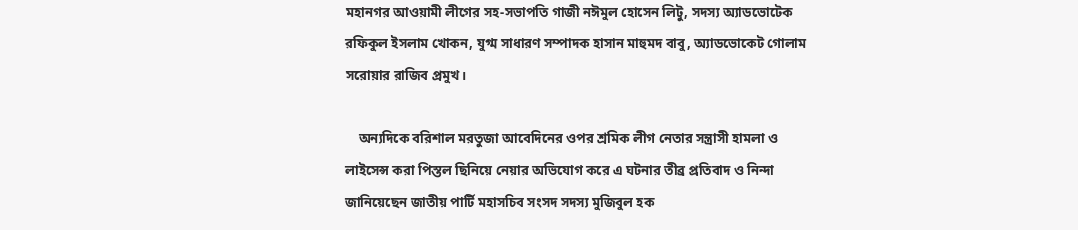মহানগর আওয়ামী লীগের সহ-সভাপতি গাজী নঈমুল হোসেন লিটু, সদস্য অ্যাডভোটেক রফিকুল ইসলাম খোকন, যুগ্ম সাধারণ সম্পাদক হাসান মাহুমদ বাবু, অ্যাডভোকেট গোলাম সরোয়ার রাজিব প্রমুখ।

    অন্যদিকে বরিশাল মরতুজা আবেদিনের ওপর শ্রমিক লীগ নেতার সন্ত্রাসী হামলা ও লাইসেন্স করা পিস্তল ছিনিয়ে নেয়ার অভিযোগ করে এ ঘটনার তীব্র প্রতিবাদ ও নিন্দা জানিয়েছেন জাতীয় পার্টি মহাসচিব সংসদ সদস্য মুজিবুল হক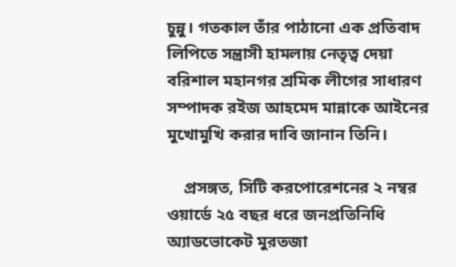চুন্নু। গতকাল তাঁর পাঠানো এক প্রতিবাদ লিপিতে সন্ত্রাসী হামলায় নেতৃত্ব দেয়া বরিশাল মহানগর শ্রমিক লীগের সাধারণ সম্পাদক রইজ আহমেদ মান্নাকে আইনের মুখোমুখি করার দাবি জানান তিনি।

    প্রসঙ্গত, সিটি করপোরেশনের ২ নম্বর ওয়ার্ডে ২৫ বছর ধরে জনপ্রতিনিধি অ্যাডভোকেট মুরতজা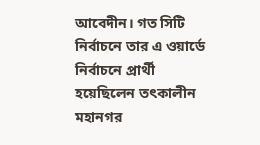আবেদীন। গত সিটি নির্বাচনে তার এ ওয়ার্ডে নির্বাচনে প্রার্থী হয়েছিলেন তৎকালীন মহানগর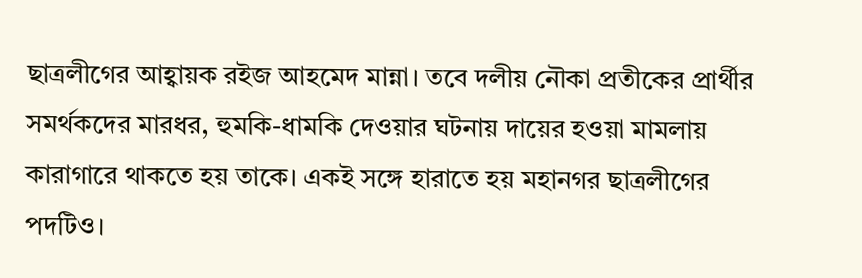ছাত্রলীগের আহ্বায়ক রইজ আহমেদ মান্না। তবে দলীয় নৌকা প্রতীকের প্রার্থীর সমর্থকদের মারধর, হুমকি-ধামকি দেওয়ার ঘটনায় দায়ের হওয়া মামলায় কারাগারে থাকতে হয় তাকে। একই সঙ্গে হারাতে হয় মহানগর ছাত্রলীগের পদটিও।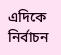এদিকে নির্বাচন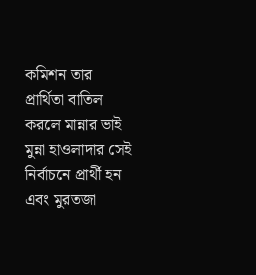কমিশন তার প্রার্থিতা বাতিল করলে মান্নার ভাই মুন্না হাওলাদার সেই নির্বাচনে প্রার্থী হন এবং মুরতজা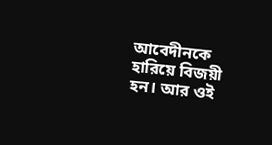আবেদীনকে হারিয়ে বিজয়ী হন। আর ওই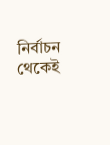নির্বাচন থেকেই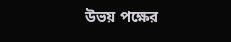উভয় পক্ষের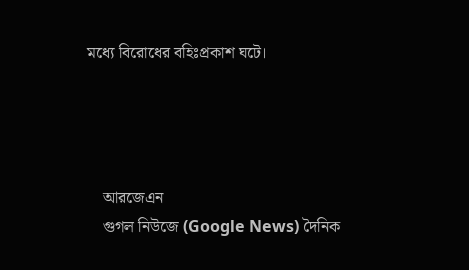মধ্যে বিরোধের বহিঃপ্রকাশ ঘটে।




    আরজেএন
    গুগল নিউজে (Google News) দৈনিক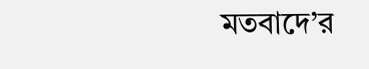মতবাদে’র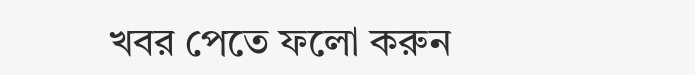খবর পেতে ফলো করুন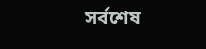সর্বশেষ